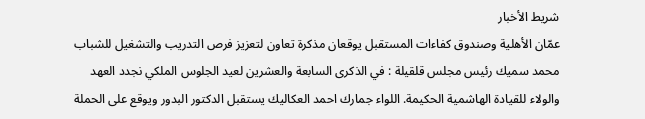شريط الأخبار
عمّان الأهلية وصندوق كفاءات المستقبل يوقعان مذكرة تعاون لتعزيز فرص التدريب والتشغيل للشباب محمد سميك رئيس مجلس قلقيلة : في الذكرى السابعة والعشرين لعيد الجلوس الملكي نجدد العهد والولاء للقيادة الهاشمية الحكيمة. اللواء جمارك احمد العكاليك يستقبل الدكتور البدور ويوقع على الحملة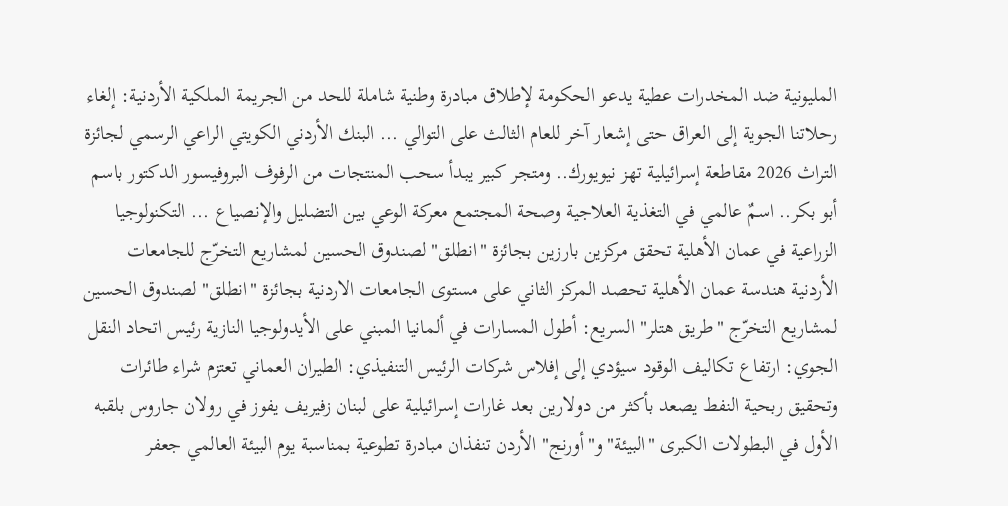المليونية ضد المخدرات عطية يدعو الحكومة لإطلاق مبادرة وطنية شاملة للحد من الجريمة الملكية الأردنية: إلغاء رحلاتنا الجوية إلى العراق حتى إشعار آخر للعام الثالث على التوالي ... البنك الأردني الكويتي الراعي الرسمي لجائزة التراث 2026 مقاطعة إسرائيلية تهز نيويورك.. ومتجر كبير يبدأ سحب المنتجات من الرفوف البروفيسور الدكتور باسم أبو بكر.. اسمٌ عالمي في التغذية العلاجية وصحة المجتمع معركة الوعي بين التضليل والإنصياع ... التكنولوجيا الزراعية في عمان الأهلية تحقق مركزين بارزين بجائزة "انطلق" لصندوق الحسين لمشاريع التخرّج للجامعات الأردنية هندسة عمان الأهلية تحصد المركز الثاني على مستوى الجامعات الاردنية بجائزة "انطلق" لصندوق الحسين لمشاريع التخرّج "طريق هتلر" السريع: أطول المسارات في ألمانيا المبني على الأيدولوجيا النازية رئيس اتحاد النقل الجوي: ارتفاع تكاليف الوقود سيؤدي إلى إفلاس شركات الرئيس التنفيذي: الطيران العماني تعتزم شراء طائرات وتحقيق ربحية النفط يصعد بأكثر من دولارين بعد غارات إسرائيلية على لبنان زفيريف يفوز في رولان جاروس بلقبه الأول في البطولات الكبرى "البيئة" و"أورنج" الأردن تنفذان مبادرة تطوعية بمناسبة يوم البيئة العالمي جعفر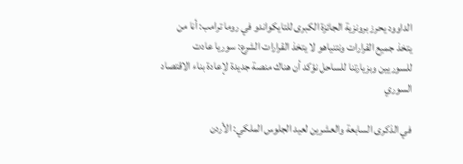الداوود يحرز برونزية الجائزة الكبرى للتايكواندو في روما ترامب: أنا من يتخذ جميع القرارات ونتنياهو لا يتخذ القرارات الشرع: سوريا عادت للسوريين وبزيارتنا للساحل نؤكد أن هناك منصة جديدة لإعادة بناء الاقتصاد السوري

في الذكرى السابعة والعشرين لعيد الجلوس الملكي: الأردن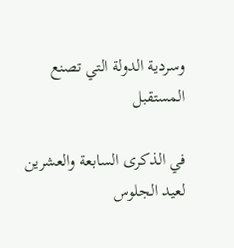وسردية الدولة التي تصنع المستقبل

في الذكرى السابعة والعشرين لعيد الجلوس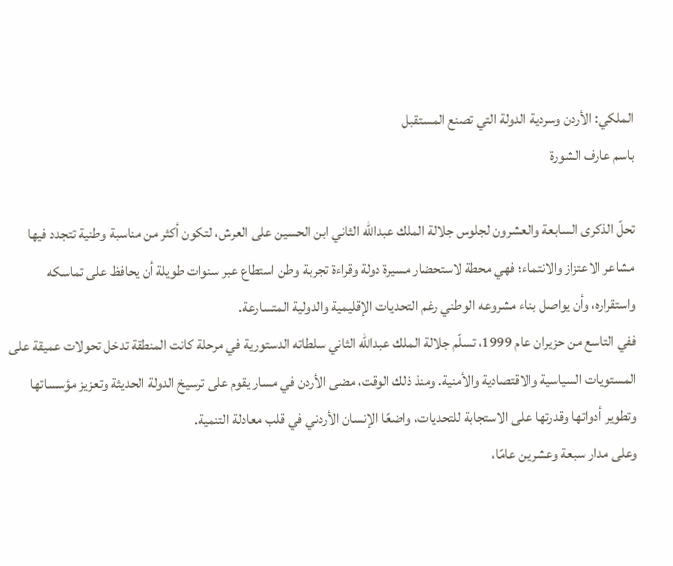الملكي: الأردن وسردية الدولة التي تصنع المستقبل
باسم عارف الشورة

تحلّ الذكرى السابعة والعشرون لجلوس جلالة الملك عبدالله الثاني ابن الحسين على العرش، لتكون أكثر من مناسبة وطنية تتجدد فيها مشاعر الاعتزاز والانتماء؛ فهي محطة لاستحضار مسيرة دولة وقراءة تجربة وطن استطاع عبر سنوات طويلة أن يحافظ على تماسكه واستقراره، وأن يواصل بناء مشروعه الوطني رغم التحديات الإقليمية والدولية المتسارعة.
ففي التاسع من حزيران عام 1999، تسلّم جلالة الملك عبدالله الثاني سلطاته الدستورية في مرحلة كانت المنطقة تدخل تحولات عميقة على المستويات السياسية والاقتصادية والأمنية. ومنذ ذلك الوقت، مضى الأردن في مسار يقوم على ترسيخ الدولة الحديثة وتعزيز مؤسساتها وتطوير أدواتها وقدرتها على الاستجابة للتحديات، واضعًا الإنسان الأردني في قلب معادلة التنمية.
وعلى مدار سبعة وعشرين عامًا،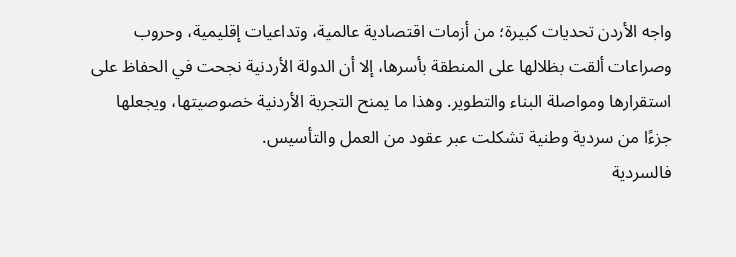واجه الأردن تحديات كبيرة؛ من أزمات اقتصادية عالمية، وتداعيات إقليمية، وحروب وصراعات ألقت بظلالها على المنطقة بأسرها، إلا أن الدولة الأردنية نجحت في الحفاظ على استقرارها ومواصلة البناء والتطوير. وهذا ما يمنح التجربة الأردنية خصوصيتها، ويجعلها جزءًا من سردية وطنية تشكلت عبر عقود من العمل والتأسيس.
فالسردية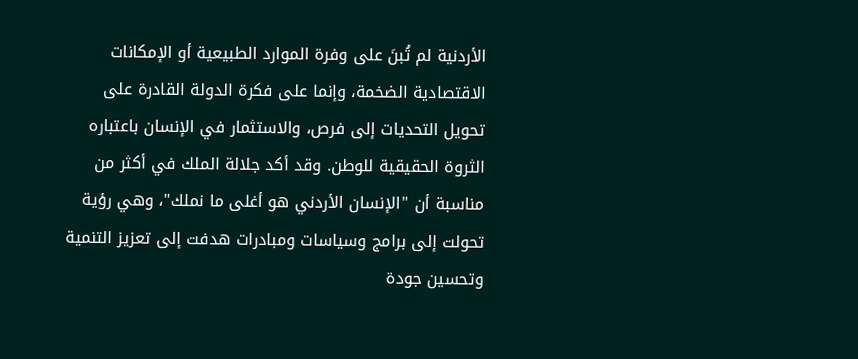الأردنية لم تُبنَ على وفرة الموارد الطبيعية أو الإمكانات الاقتصادية الضخمة، وإنما على فكرة الدولة القادرة على تحويل التحديات إلى فرص، والاستثمار في الإنسان باعتباره الثروة الحقيقية للوطن. وقد أكد جلالة الملك في أكثر من مناسبة أن "الإنسان الأردني هو أغلى ما نملك"، وهي رؤية تحولت إلى برامج وسياسات ومبادرات هدفت إلى تعزيز التنمية وتحسين جودة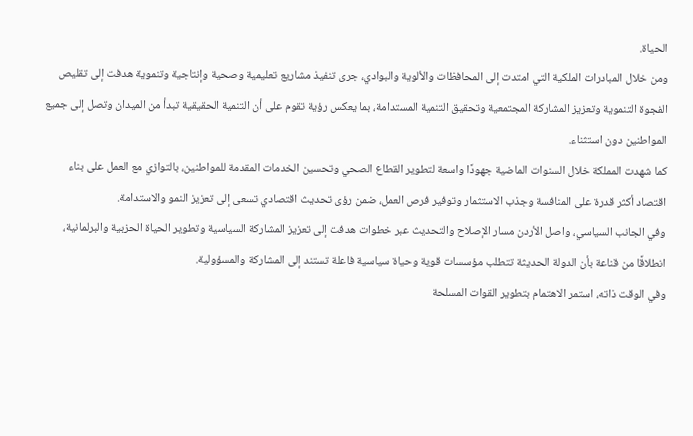الحياة.
ومن خلال المبادرات الملكية التي امتدت إلى المحافظات والألوية والبوادي، جرى تنفيذ مشاريع تعليمية وصحية وإنتاجية وتنموية هدفت إلى تقليص الفجوة التنموية وتعزيز المشاركة المجتمعية وتحقيق التنمية المستدامة، بما يعكس رؤية تقوم على أن التنمية الحقيقية تبدأ من الميدان وتصل إلى جميع المواطنين دون استثناء.
كما شهدت المملكة خلال السنوات الماضية جهودًا واسعة لتطوير القطاع الصحي وتحسين الخدمات المقدمة للمواطنين، بالتوازي مع العمل على بناء اقتصاد أكثر قدرة على المنافسة وجذب الاستثمار وتوفير فرص العمل، ضمن رؤى تحديث اقتصادي تسعى إلى تعزيز النمو والاستدامة.
وفي الجانب السياسي، واصل الأردن مسار الإصلاح والتحديث عبر خطوات هدفت إلى تعزيز المشاركة السياسية وتطوير الحياة الحزبية والبرلمانية، انطلاقًا من قناعة بأن الدولة الحديثة تتطلب مؤسسات قوية وحياة سياسية فاعلة تستند إلى المشاركة والمسؤولية.
وفي الوقت ذاته، استمر الاهتمام بتطوير القوات المسلحة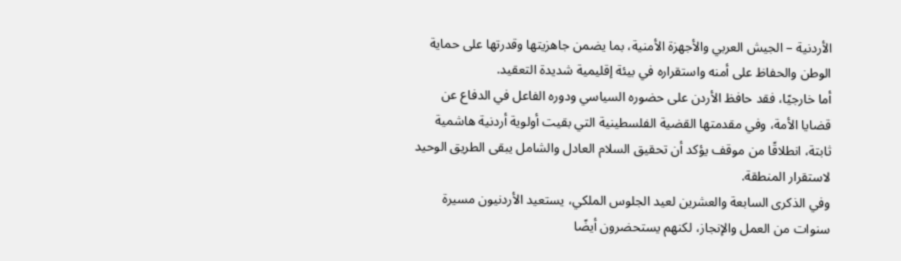الأردنية – الجيش العربي والأجهزة الأمنية، بما يضمن جاهزيتها وقدرتها على حماية الوطن والحفاظ على أمنه واستقراره في بيئة إقليمية شديدة التعقيد.
أما خارجيًا، فقد حافظ الأردن على حضوره السياسي ودوره الفاعل في الدفاع عن قضايا الأمة، وفي مقدمتها القضية الفلسطينية التي بقيت أولوية أردنية هاشمية ثابتة، انطلاقًا من موقف يؤكد أن تحقيق السلام العادل والشامل يبقى الطريق الوحيد لاستقرار المنطقة.
وفي الذكرى السابعة والعشرين لعيد الجلوس الملكي، يستعيد الأردنيون مسيرة سنوات من العمل والإنجاز، لكنهم يستحضرون أيضًا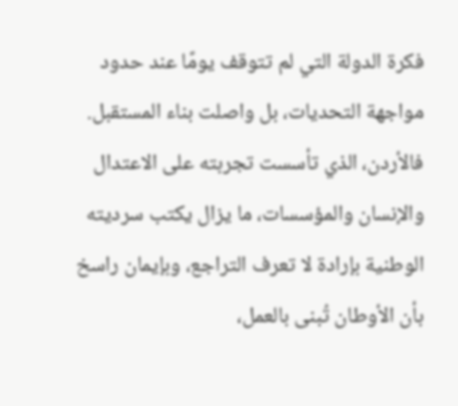فكرة الدولة التي لم تتوقف يومًا عند حدود مواجهة التحديات، بل واصلت بناء المستقبل. فالأردن، الذي تأسست تجربته على الاعتدال والإنسان والمؤسسات، ما يزال يكتب سرديته الوطنية بإرادة لا تعرف التراجع، وبإيمان راسخ بأن الأوطان تُبنى بالعمل،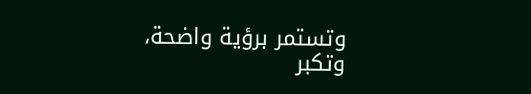وتستمر برؤية واضحة، وتكبر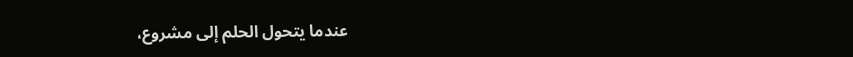عندما يتحول الحلم إلى مشروع،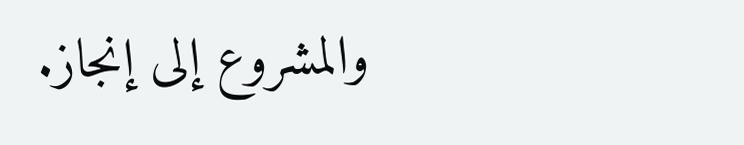والمشروع إلى إنجاز.